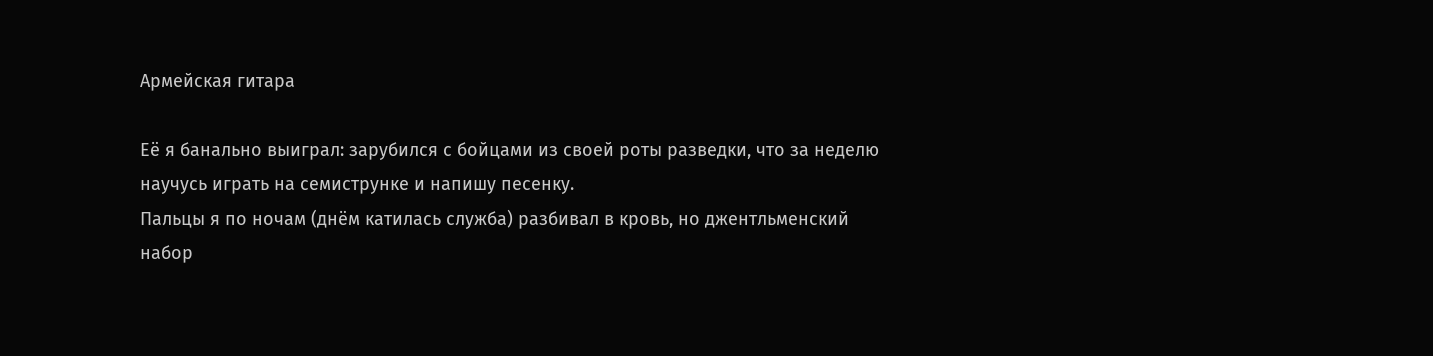Армейская гитара

Её я банально выиграл: зарубился с бойцами из своей роты разведки, что за неделю научусь играть на семиструнке и напишу песенку.
Пальцы я по ночам (днём катилась служба) разбивал в кровь, но джентльменский набор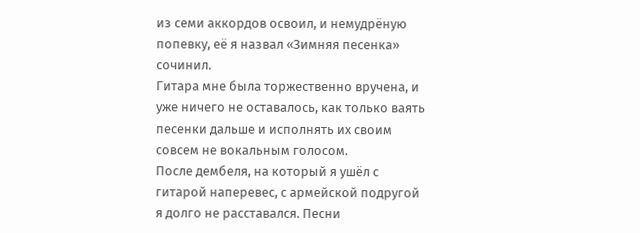из семи аккордов освоил, и немудрёную попевку, её я назвал «Зимняя песенка» сочинил.
Гитара мне была торжественно вручена, и уже ничего не оставалось, как только ваять песенки дальше и исполнять их своим совсем не вокальным голосом.
После дембеля, на который я ушёл с гитарой наперевес, с армейской подругой я долго не расставался. Песни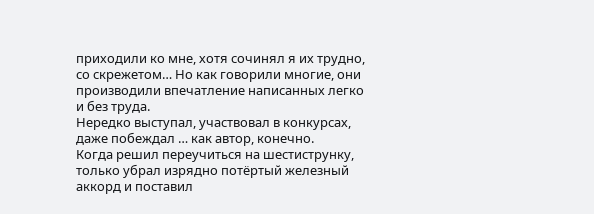приходили ко мне, хотя сочинял я их трудно, со скрежетом… Но как говорили многие, они производили впечатление написанных легко и без труда.
Нередко выступал, участвовал в конкурсах, даже побеждал … как автор, конечно.
Когда решил переучиться на шестиструнку, только убрал изрядно потёртый железный аккорд и поставил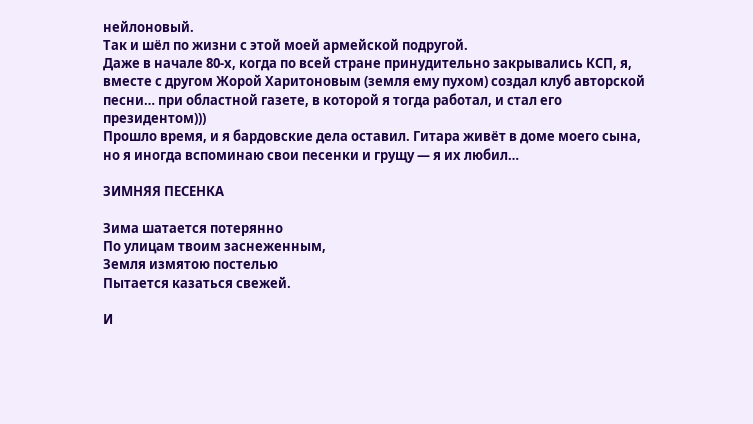нейлоновый.
Так и шёл по жизни с этой моей армейской подругой.
Даже в начале 80-х, когда по всей стране принудительно закрывались КСП, я, вместе с другом Жорой Харитоновым (земля ему пухом) создал клуб авторской песни… при областной газете, в которой я тогда работал, и стал его президентом)))
Прошло время, и я бардовские дела оставил. Гитара живёт в доме моего сына, но я иногда вспоминаю свои песенки и грущу — я их любил…

ЗИМНЯЯ ПЕСЕНКА

Зима шатается потерянно
По улицам твоим заснеженным,
Земля измятою постелью
Пытается казаться свежей.

И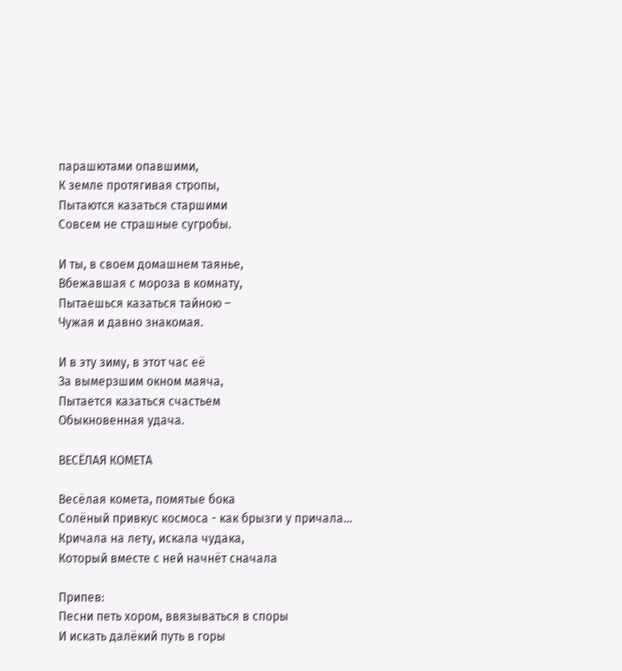парашютами опавшими,
К земле протягивая стропы,
Пытаются казаться старшими
Совсем не страшные сугробы.

И ты, в своем домашнем таянье,
Вбежавшая с мороза в комнату,
Пытаешься казаться тайною –
Чужая и давно знакомая.

И в эту зиму, в этот час её
За вымерзшим окном маяча,
Пытается казаться счастьем
Обыкновенная удача.

ВЕСЁЛАЯ КОМЕТА

Весёлая комета, помятые бока
Солёный привкус космоса - как брызги у причала...
Кричала на лету, искала чудака,
Который вместе с ней начнёт сначала

Припев:
Песни петь хором, ввязываться в споры
И искать далёкий путь в горы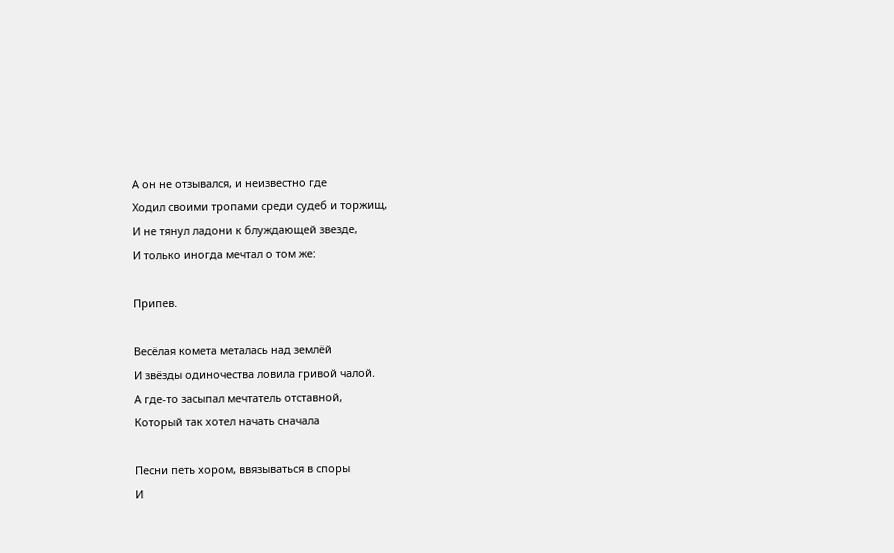А он не отзывался, и неизвестно где
Ходил своими тропами среди судеб и торжищ,
И не тянул ладони к блуждающей звезде,
И только иногда мечтал о том же:

Припев.

Весёлая комета металась над землёй
И звёзды одиночества ловила гривой чалой.
А где-то засыпал мечтатель отставной,
Который так хотел начать сначала

Песни петь хором, ввязываться в споры
И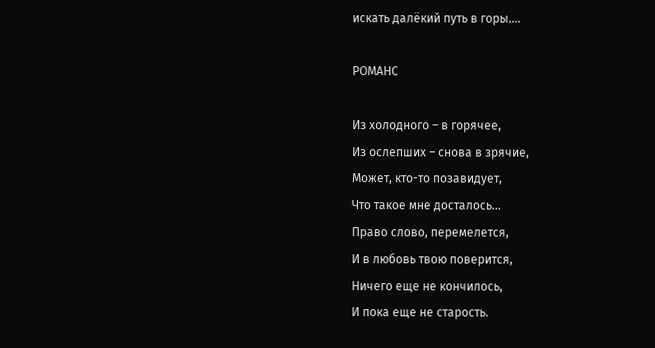искать далёкий путь в горы....

РОМАНС

Из холодного – в горячее,
Из ослепших – снова в зрячие,
Может, кто-то позавидует,
Что такое мне досталось...
Право слово, перемелется,
И в любовь твою поверится,
Ничего еще не кончилось,
И пока еще не старость.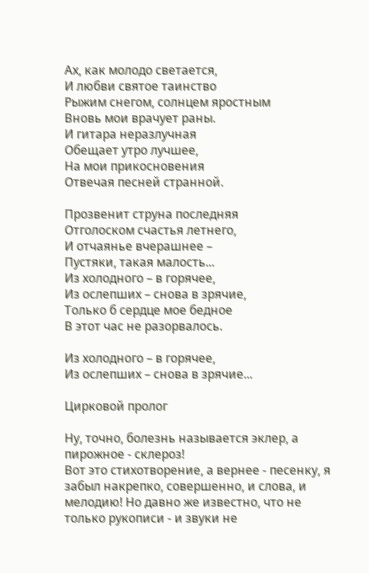Ах, как молодо светается,
И любви святое таинство
Рыжим снегом, солнцем яростным
Вновь мои врачует раны.
И гитара неразлучная
Обещает утро лучшее,
На мои прикосновения
Отвечая песней странной.

Прозвенит струна последняя
Отголоском счастья летнего,
И отчаянье вчерашнее –
Пустяки, такая малость...
Из холодного – в горячее,
Из ослепших – снова в зрячие,
Только б сердце мое бедное
В этот час не разорвалось.

Из холодного – в горячее,
Из ослепших – снова в зрячие...

Цирковой пролог

Ну, точно, болезнь называется эклер, а пирожное - склероз!
Вот это стихотворение, а вернее - песенку, я забыл накрепко, совершенно, и слова, и мелодию! Но давно же известно, что не только рукописи - и звуки не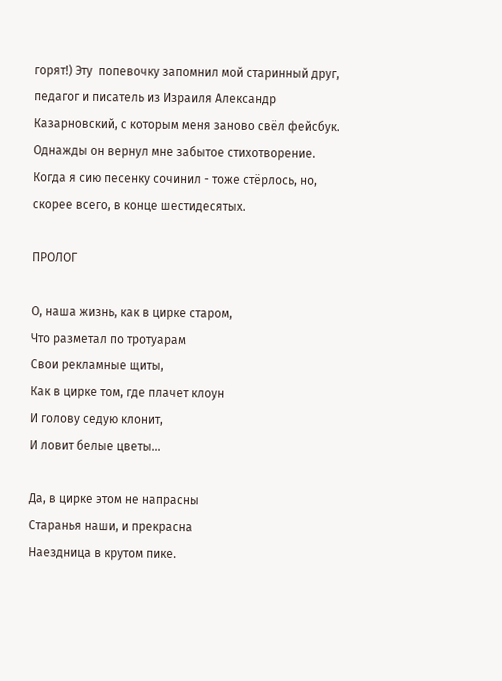горят!) Эту  попевочку запомнил мой старинный друг, педагог и писатель из Израиля Александр Казарновский, с которым меня заново свёл фейсбук. Однажды он вернул мне забытое стихотворение.
Когда я сию песенку сочинил - тоже стёрлось, но, скорее всего, в конце шестидесятых.

ПРОЛОГ

О, наша жизнь, как в цирке старом,
Что разметал по тротуарам
Свои рекламные щиты,
Как в цирке том, где плачет клоун
И голову седую клонит,
И ловит белые цветы...

Да, в цирке этом не напрасны
Старанья наши, и прекрасна
Наездница в крутом пике.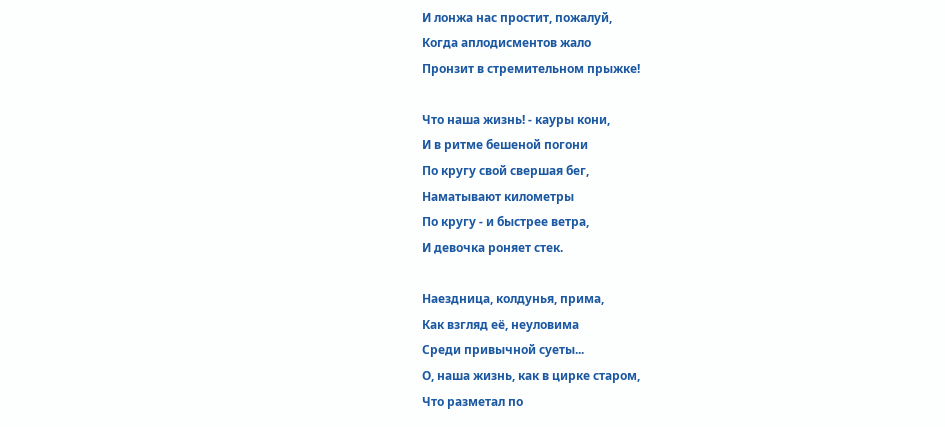И лонжа нас простит, пожалуй,
Когда аплодисментов жало
Пронзит в стремительном прыжке!

Что наша жизнь! - кауры кони,
И в ритме бешеной погони
По кругу свой свершая бег,
Наматывают километры
По кругу - и быстрее ветра,
И девочка роняет стек.

Наездница, колдунья, прима,
Как взгляд её, неуловима
Среди привычной суеты...
О, наша жизнь, как в цирке старом,
Что разметал по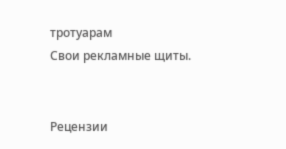тротуарам
Свои рекламные щиты.


Рецензии